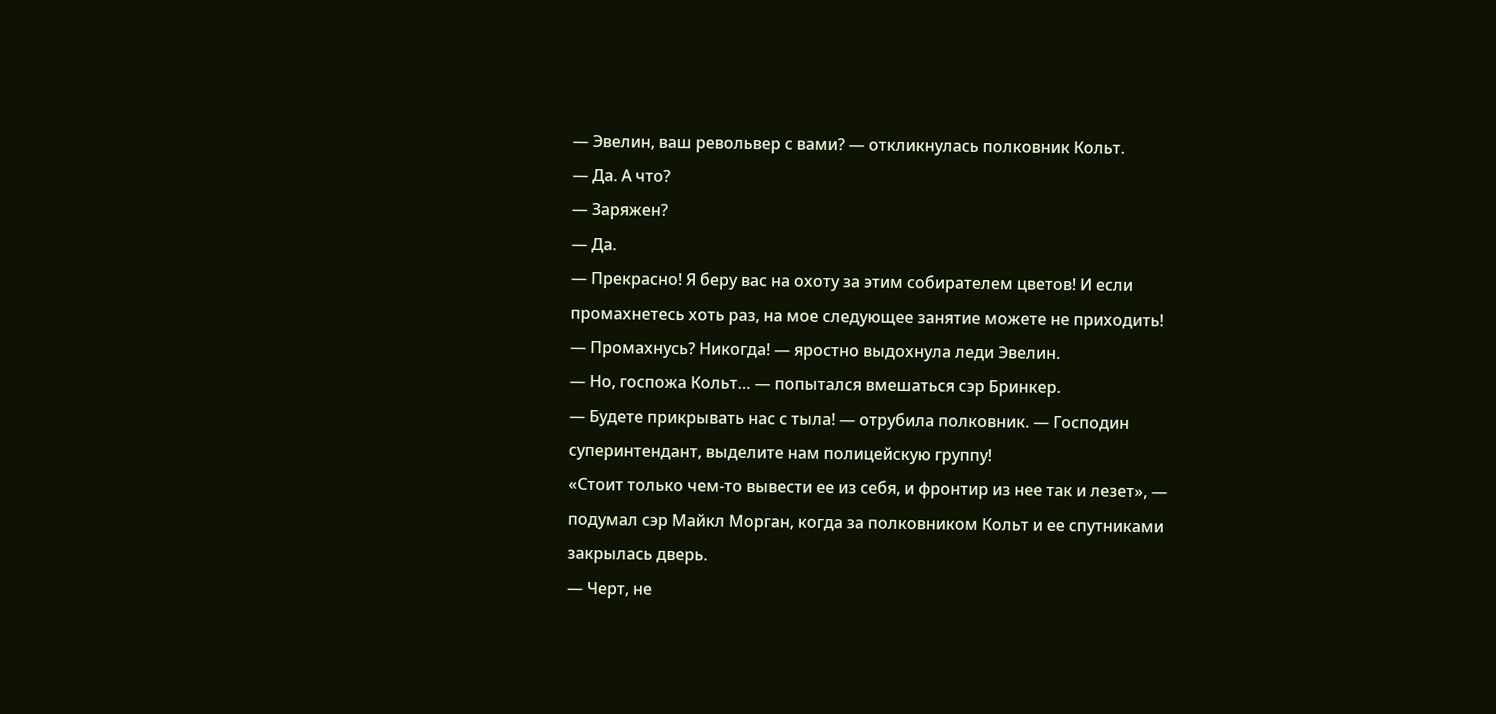— Эвелин, ваш револьвер с вами? — откликнулась полковник Кольт.
— Да. А что?
— Заряжен?
— Да.
— Прекрасно! Я беру вас на охоту за этим собирателем цветов! И если промахнетесь хоть раз, на мое следующее занятие можете не приходить!
— Промахнусь? Никогда! — яростно выдохнула леди Эвелин.
— Но, госпожа Кольт… — попытался вмешаться сэр Бринкер.
— Будете прикрывать нас с тыла! — отрубила полковник. — Господин суперинтендант, выделите нам полицейскую группу!
«Стоит только чем-то вывести ее из себя, и фронтир из нее так и лезет», — подумал сэр Майкл Морган, когда за полковником Кольт и ее спутниками закрылась дверь.
— Черт, не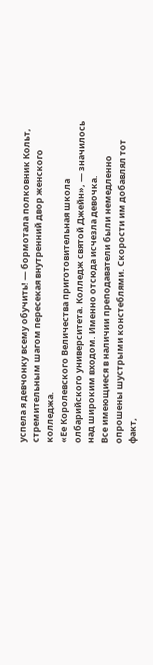успела я девчонку всему обучить! — бормотала полковник Кольт, стремительным шагом пересекая внутренний двор женского колледжа.
«Ее Королевского Величества приготовительная школа олбарийского университета. Колледж святой Джейн», — значилось над широким входом. Именно отсюда исчезла девочка.
Все имеющиеся в наличии преподаватели были немедленно опрошены шустрыми констеблями. Скорости им добавлял тот факт,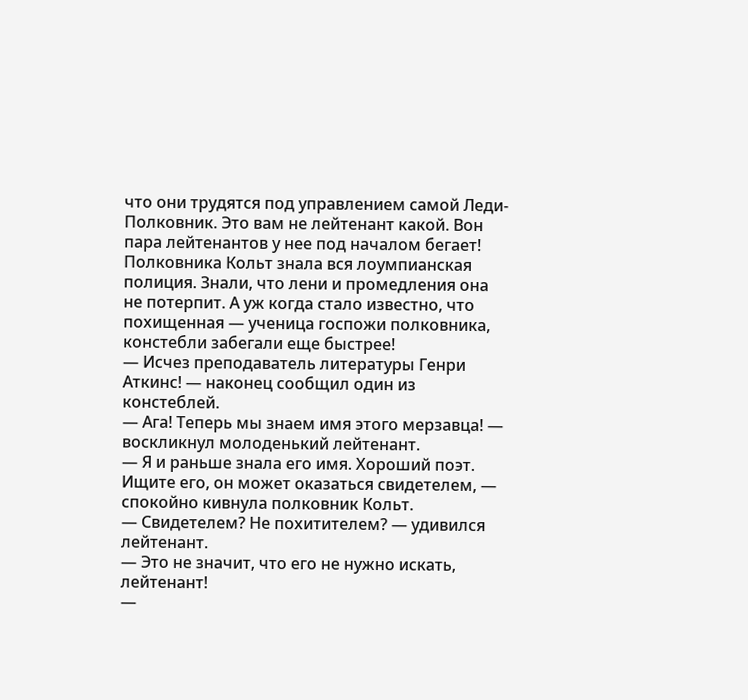что они трудятся под управлением самой Леди-Полковник. Это вам не лейтенант какой. Вон пара лейтенантов у нее под началом бегает!
Полковника Кольт знала вся лоумпианская полиция. Знали, что лени и промедления она не потерпит. А уж когда стало известно, что похищенная — ученица госпожи полковника, констебли забегали еще быстрее!
— Исчез преподаватель литературы Генри Аткинс! — наконец сообщил один из констеблей.
— Ага! Теперь мы знаем имя этого мерзавца! — воскликнул молоденький лейтенант.
— Я и раньше знала его имя. Хороший поэт. Ищите его, он может оказаться свидетелем, — спокойно кивнула полковник Кольт.
— Свидетелем? Не похитителем? — удивился лейтенант.
— Это не значит, что его не нужно искать, лейтенант!
—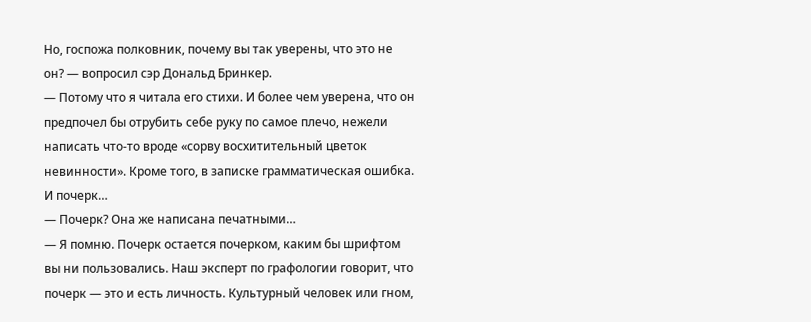Но, госпожа полковник, почему вы так уверены, что это не он? — вопросил сэр Дональд Бринкер.
— Потому что я читала его стихи. И более чем уверена, что он предпочел бы отрубить себе руку по самое плечо, нежели написать что-то вроде «сорву восхитительный цветок невинности». Кроме того, в записке грамматическая ошибка. И почерк…
— Почерк? Она же написана печатными…
— Я помню. Почерк остается почерком, каким бы шрифтом вы ни пользовались. Наш эксперт по графологии говорит, что почерк — это и есть личность. Культурный человек или гном,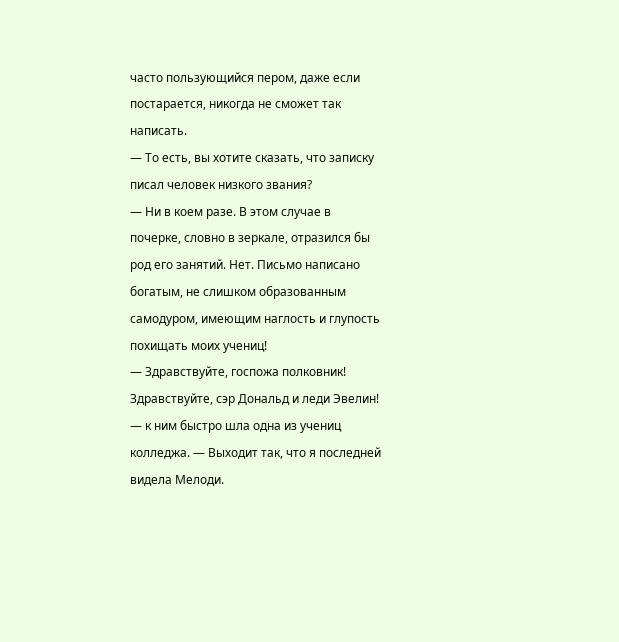часто пользующийся пером, даже если постарается, никогда не сможет так написать.
— То есть, вы хотите сказать, что записку писал человек низкого звания?
— Ни в коем разе. В этом случае в почерке, словно в зеркале, отразился бы род его занятий. Нет. Письмо написано богатым, не слишком образованным самодуром, имеющим наглость и глупость похищать моих учениц!
— Здравствуйте, госпожа полковник! Здравствуйте, сэр Дональд и леди Эвелин! — к ним быстро шла одна из учениц колледжа. — Выходит так, что я последней видела Мелоди.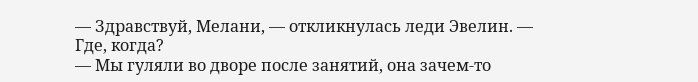— Здравствуй, Мелани, — откликнулась леди Эвелин. — Где, когда?
— Мы гуляли во дворе после занятий, она зачем-то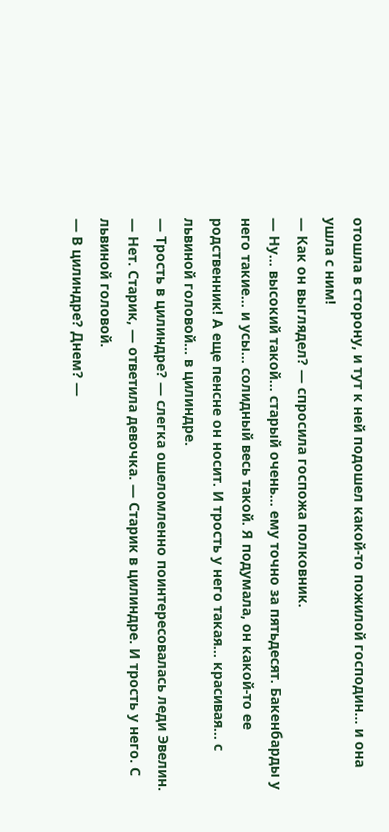отошла в сторону, и тут к ней подошел какой-то пожилой господин… и она ушла с ним!
— Как он выглядел? — спросила госпожа полковник.
— Ну… высокий такой… старый очень… ему точно за пятьдесят. Бакенбарды у него такие… и усы… солидный весь такой. Я подумала, он какой-то ее родственник! А еще пенсне он носит. И трость у него такая… красивая… с львиной головой… в цилиндре.
— Трость в цилиндре? — слегка ошеломленно поинтересовалась леди Эвелин.
— Нет. Старик, — ответила девочка. — Старик в цилиндре. И трость у него. С львиной головой.
— В цилиндре? Днем? —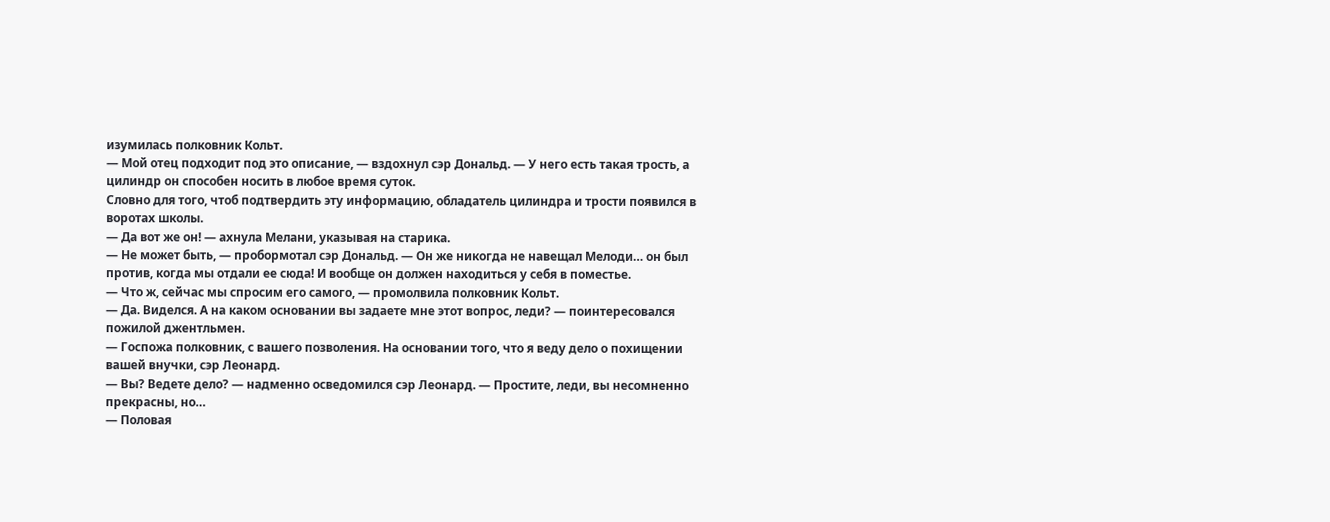изумилась полковник Кольт.
— Мой отец подходит под это описание, — вздохнул сэр Дональд. — У него есть такая трость, а цилиндр он способен носить в любое время суток.
Словно для того, чтоб подтвердить эту информацию, обладатель цилиндра и трости появился в воротах школы.
— Да вот же он! — ахнула Мелани, указывая на старика.
— Не может быть, — пробормотал сэр Дональд. — Он же никогда не навещал Мелоди… он был против, когда мы отдали ее сюда! И вообще он должен находиться у себя в поместье.
— Что ж, сейчас мы спросим его самого, — промолвила полковник Кольт.
— Да. Виделся. А на каком основании вы задаете мне этот вопрос, леди? — поинтересовался пожилой джентльмен.
— Госпожа полковник, с вашего позволения. На основании того, что я веду дело о похищении вашей внучки, сэр Леонард.
— Вы? Ведете дело? — надменно осведомился сэр Леонард. — Простите, леди, вы несомненно прекрасны, но…
— Половая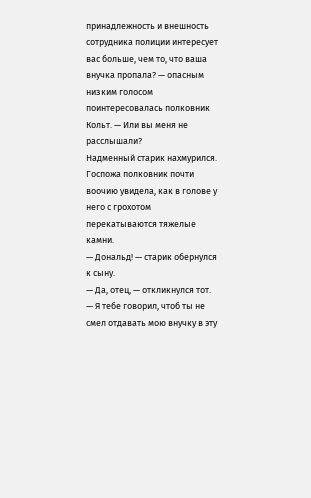принадлежность и внешность сотрудника полиции интересует вас больше, чем то, что ваша внучка пропала? — опасным низким голосом поинтересовалась полковник Кольт. — Или вы меня не расслышали?
Надменный старик нахмурился. Госпожа полковник почти воочию увидела, как в голове у него с грохотом перекатываются тяжелые камни.
— Дональд! — старик обернулся к сыну.
— Да, отец, — откликнулся тот.
— Я тебе говорил, чтоб ты не смел отдавать мою внучку в эту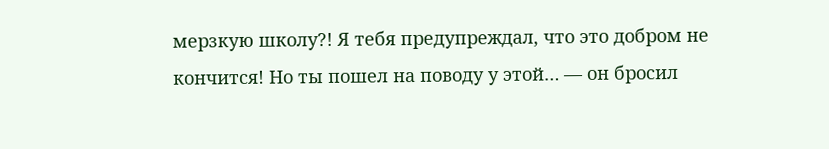мерзкую школу?! Я тебя предупреждал, что это добром не кончится! Но ты пошел на поводу у этой… — он бросил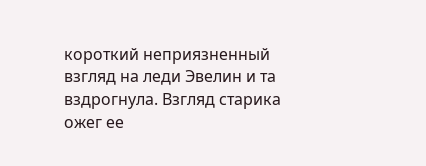короткий неприязненный взгляд на леди Эвелин и та вздрогнула. Взгляд старика ожег ее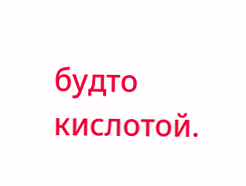будто кислотой.